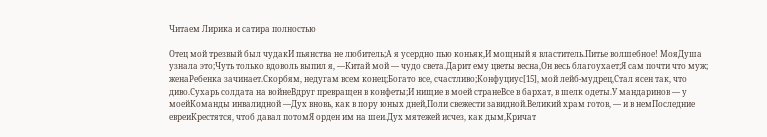Читаем Лирика и сатира полностью

Отец мой трезвый был чудакИ пьянства не любитель;А я усердно пью коньяк,И мощный я властитель.Питье волшебное! МояДуша узнала это;Чуть только вдоволь выпил я, —Китай мой — чудо света.Дарит ему цветы весна,Он весь благоухает;Я сам почти что муж; женаРебенка зачинает.Скорбям, недугам всем конец;Богато все, счастливо;Конфуциус[15], мой лейб-мудрец,Стал ясен так, что диво.Сухарь солдата на войнеВдруг превращен в конфеты;И нищие в моей странеВсе в бархат, в шелк одеты.У мандаринов — у моейКоманды инвалидной —Дух вновь, как в пору юных дней,Поли свежести завидной.Великий храм готов, — и в немПоследние евреиКрестятся, чтоб давал потомЯ орден им на шеи.Дух мятежей исчез, как дым,Кричат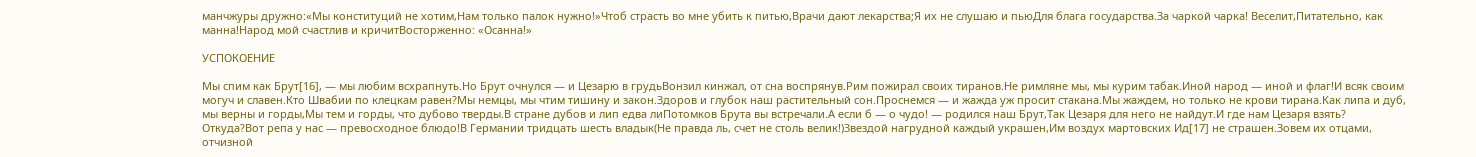манчжуры дружно:«Мы конституций не хотим,Нам только палок нужно!»Чтоб страсть во мне убить к питью,Врачи дают лекарства;Я их не слушаю и пьюДля блага государства.За чаркой чарка! Веселит,Питательно, как манна!Народ мой счастлив и кричитВосторженно: «Осанна!»

УСПОКОЕНИЕ

Мы спим как Брут[16], — мы любим всхрапнуть.Но Брут очнулся — и Цезарю в грудьВонзил кинжал, от сна воспрянув.Рим пожирал своих тиранов.Не римляне мы, мы курим табак.Иной народ — иной и флаг!И всяк своим могуч и славен.Кто Швабии по клецкам равен?Мы немцы, мы чтим тишину и закон.Здоров и глубок наш растительный сон.Проснемся — и жажда уж просит стакана.Мы жаждем, но только не крови тирана.Как липа и дуб, мы верны и горды,Мы тем и горды, что дубово тверды.В стране дубов и лип едва лиПотомков Брута вы встречали.А если б — о чудо! — родился наш Брут,Так Цезаря для него не найдут.И где нам Цезаря взять? Откуда?Вот репа у нас — превосходное блюдо!В Германии тридцать шесть владык(Не правда ль, счет не столь велик!)Звездой нагрудной каждый украшен,Им воздух мартовских Ид[17] не страшен.Зовем их отцами, отчизной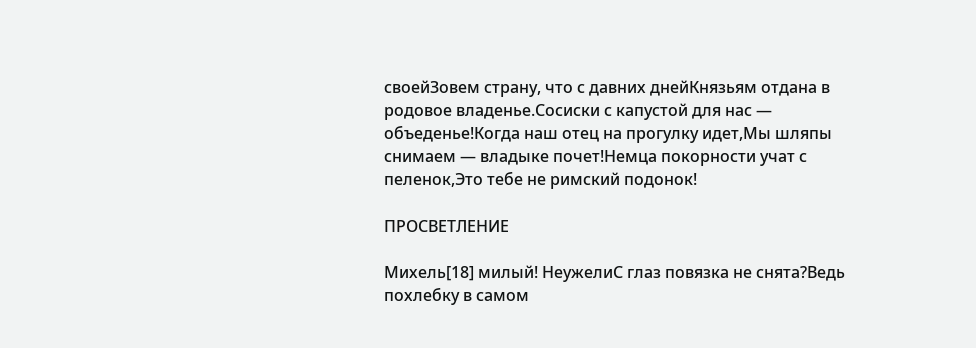своейЗовем страну, что с давних днейКнязьям отдана в родовое владенье.Сосиски с капустой для нас — объеденье!Когда наш отец на прогулку идет,Мы шляпы снимаем — владыке почет!Немца покорности учат с пеленок,Это тебе не римский подонок!

ПРОСВЕТЛЕНИЕ

Михель[18] милый! НеужелиС глаз повязка не снята?Ведь похлебку в самом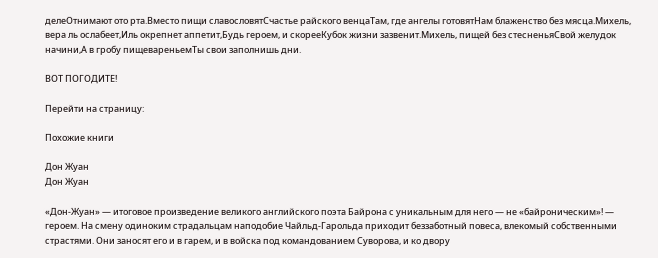делеОтнимают ото рта.Вместо пищи славословятСчастье райского венцаТам, где ангелы готовятНам блаженство без мясца.Михель, вера ль ослабеет,Иль окрепнет аппетит,Будь героем, и скорееКубок жизни зазвенит.Михель, пищей без стесненьяСвой желудок начини,А в гробу пищевареньемТы свои заполнишь дни.

ВОТ ПОГОДИТЕ!

Перейти на страницу:

Похожие книги

Дон Жуан
Дон Жуан

«Дон-Жуан» — итоговое произведение великого английского поэта Байрона с уникальным для него — не «байроническим»! — героем. На смену одиноким страдальцам наподобие Чайльд-Гарольда приходит беззаботный повеса, влекомый собственными страстями. Они заносят его и в гарем, и в войска под командованием Суворова, и ко двору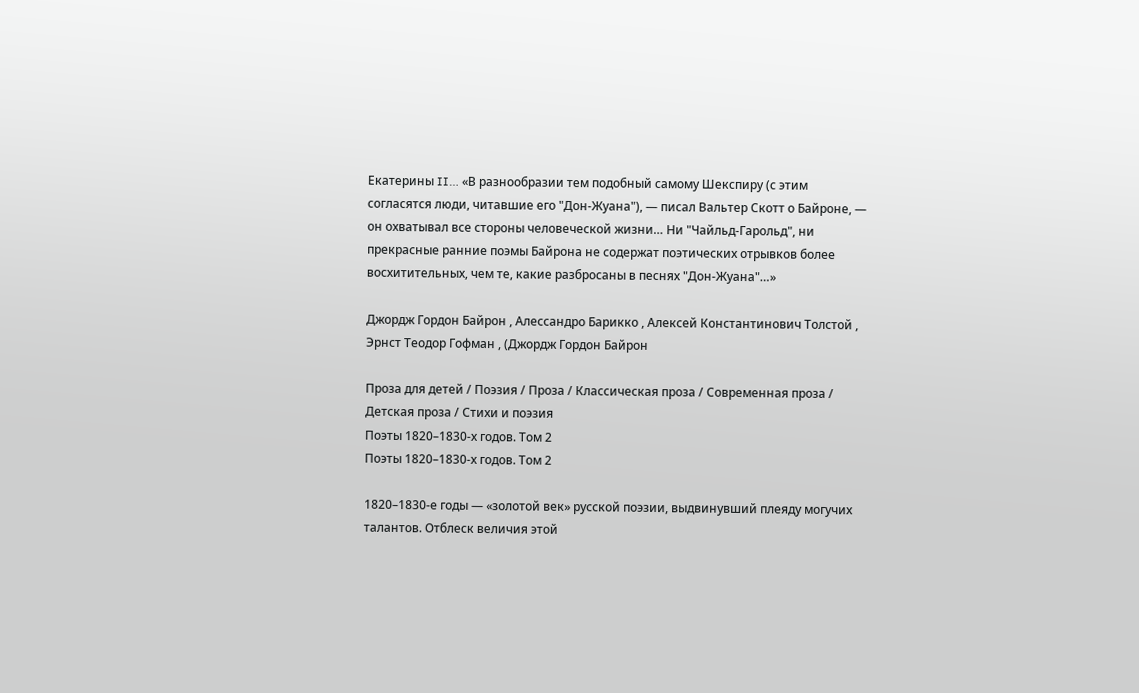Екатерины II… «В разнообразии тем подобный самому Шекспиру (с этим согласятся люди, читавшие его "Дон-Жуана"), — писал Вальтер Скотт о Байроне, — он охватывал все стороны человеческой жизни… Ни "Чайльд-Гарольд", ни прекрасные ранние поэмы Байрона не содержат поэтических отрывков более восхитительных, чем те, какие разбросаны в песнях "Дон-Жуана"…»

Джордж Гордон Байрон , Алессандро Барикко , Алексей Константинович Толстой , Эрнст Теодор Гофман , (Джордж Гордон Байрон

Проза для детей / Поэзия / Проза / Классическая проза / Современная проза / Детская проза / Стихи и поэзия
Поэты 1820–1830-х годов. Том 2
Поэты 1820–1830-х годов. Том 2

1820–1830-е годы — «золотой век» русской поэзии, выдвинувший плеяду могучих талантов. Отблеск величия этой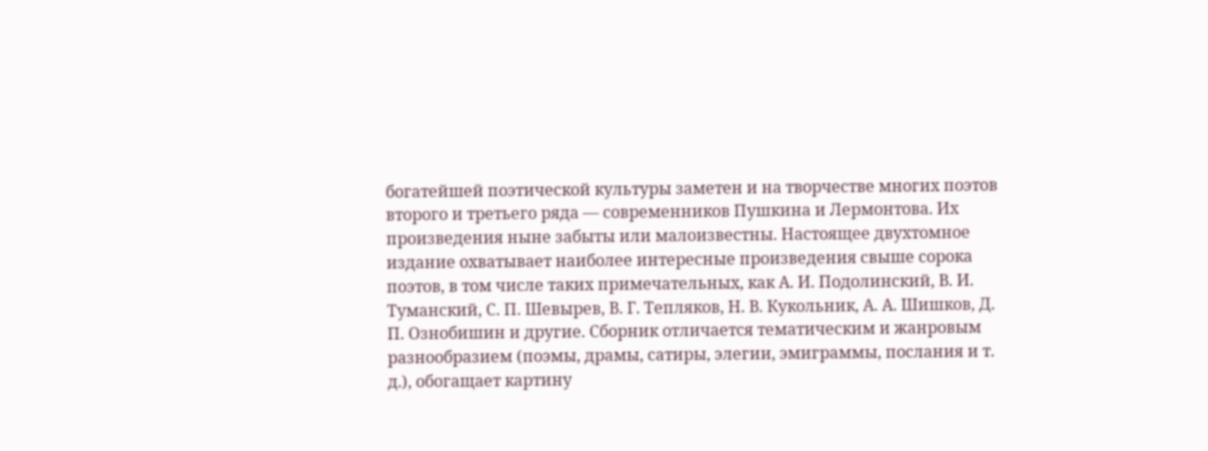богатейшей поэтической культуры заметен и на творчестве многих поэтов второго и третьего ряда — современников Пушкина и Лермонтова. Их произведения ныне забыты или малоизвестны. Настоящее двухтомное издание охватывает наиболее интересные произведения свыше сорока поэтов, в том числе таких примечательных, как А. И. Подолинский, В. И. Туманский, С. П. Шевырев, В. Г. Тепляков, Н. В. Кукольник, А. А. Шишков, Д. П. Ознобишин и другие. Сборник отличается тематическим и жанровым разнообразием (поэмы, драмы, сатиры, элегии, эмиграммы, послания и т. д.), обогащает картину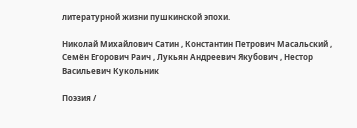литературной жизни пушкинской эпохи.

Николай Михайлович Сатин , Константин Петрович Масальский , Семён Егорович Раич , Лукьян Андреевич Якубович , Нестор Васильевич Кукольник

Поэзия /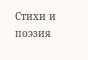Стихи и поэзия